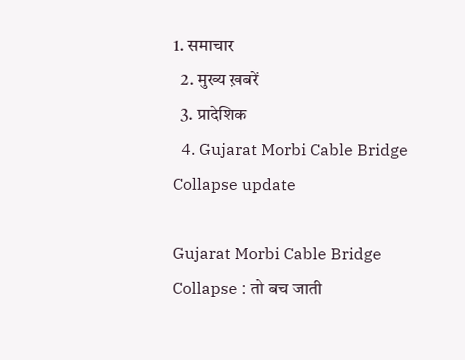1. समाचार
  2. मुख्य ख़बरें
  3. प्रादेशिक
  4. Gujarat Morbi Cable Bridge Collapse update

Gujarat Morbi Cable Bridge Collapse : तो बच जाती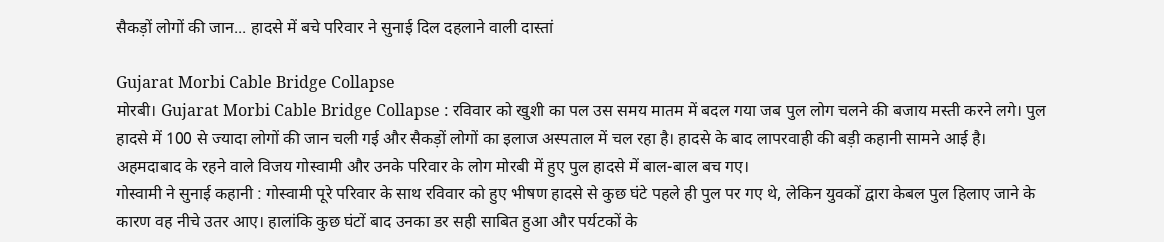सैकड़ों लोगों की जान... हादसे में बचे परिवार ने सुनाई दिल दहलाने वाली दास्तां

Gujarat Morbi Cable Bridge Collapse
मोरबी। Gujarat Morbi Cable Bridge Collapse : रविवार को खुशी का पल उस समय मातम में बदल गया जब पुल लोग चलने की बजाय मस्ती करने लगे। पुल हादसे में 100 से ज्यादा लोगों की जान चली गई और सैकड़ों लोगों का इलाज अस्पताल में चल रहा है। हादसे के बाद लापरवाही की बड़ी कहानी सामने आई है। अहमदाबाद के रहने वाले विजय गोस्वामी और उनके परिवार के लोग मोरबी में हुए पुल हादसे में बाल-बाल बच गए।
गोस्वामी ने सुनाई कहानी : गोस्वामी पूरे परिवार के साथ रविवार को हुए भीषण हादसे से कुछ घंटे पहले ही पुल पर गए थे, लेकिन युवकों द्वारा केबल पुल हिलाए जाने के कारण वह नीचे उतर आए। हालांकि कुछ घंटों बाद उनका डर सही साबित हुआ और पर्यटकों के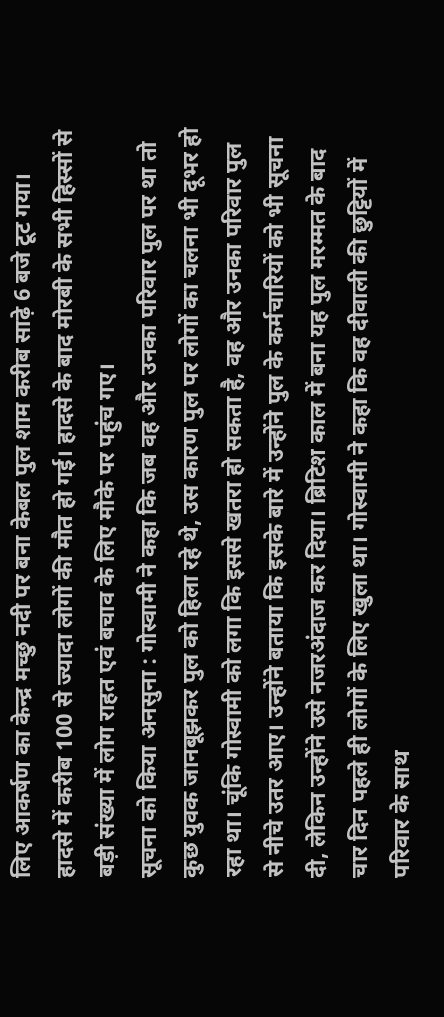लिए आकर्षण का केन्द्र मच्छु नदी पर बना केबल पुल शाम करीब साढ़े 6 बजे टूट गया। हादसे में करीब 100 से ज्यादा लोगों की मौत हो गई। हादसे के बाद मोरबी के सभी हिस्सों से बड़ी संख्या में लोग राहत एवं बचाव के लिए मौके पर पहुंच गए।
सूचना को किया अनसुना : गोस्वामी ने कहा कि जब वह और उनका परिवार पुल पर था तो कुछ युवक जानबूझकर पुल को हिला रहे थे, उस कारण पुल पर लोगों का चलना भी दूभर हो रहा था। चूंकि गोस्वामी को लगा कि इससे खतरा हो सकता है, वह और उनका परिवार पुल से नीचे उतर आए। उन्होंने बताया कि इसके बारे में उन्होंने पुल के कर्मचारियों को भी सूचना दी, लेकिन उन्होंने उसे नजरअंदाज कर दिया। ब्रिटिश काल में बना यह पुल मरम्मत के बाद चार दिन पहले ही लोगों के लिए खुला था। गोस्वामी ने कहा कि वह दीवाली की छुट्टियों में परिवार के साथ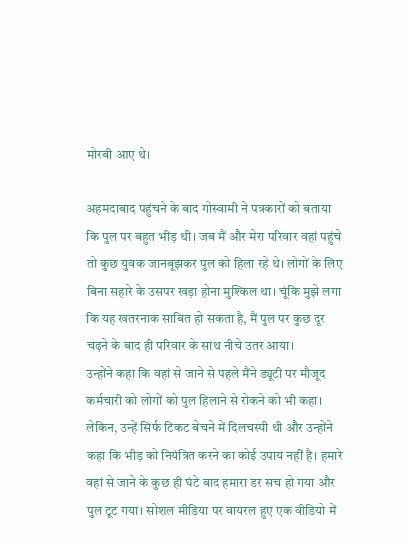मोरबी आए थे।

अहमदाबाद पहुंचने के बाद गोस्वामी ने पत्रकारों को बताया कि पुल पर बहुत भीड़ थी। जब मैं और मेरा परिवार वहां पहुंचे तो कुछ युवक जानबूझकर पुल को हिला रहे थे। लोगों के लिए बिना सहारे के उसपर खड़ा होना मुश्किल था। चूंकि मुझे लगा कि यह खतरनाक साबित हो सकता है, मैं पुल पर कुछ दूर चढ़ने के बाद ही परिवार के साथ नीचे उतर आया।
उन्होंने कहा कि वहां से जाने से पहले मैंने ड्यूटी पर मौजूद कर्मचारी को लोगों को पुल हिलाने से रोकने को भी कहा। लेकिन, उन्हें सिर्फ टिकट बेचने में दिलचस्पी थी और उन्होंने कहा कि भीड़ को नियंत्रित करने का कोई उपाय नहीं है। हमारे वहां से जाने के कुछ ही घंटे बाद हमारा डर सच हो गया और पुल टूट गया। सोशल मीडिया पर वायरल हुए एक वीडियो में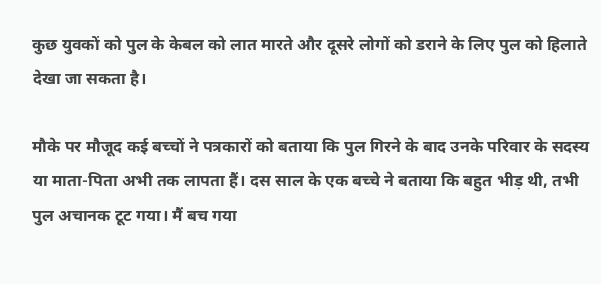कुछ युवकों को पुल के केबल को लात मारते और दूसरे लोगों को डराने के लिए पुल को हिलाते देखा जा सकता है।

मौके पर मौजूद कई बच्चों ने पत्रकारों को बताया कि पुल गिरने के बाद उनके परिवार के सदस्य या माता-पिता अभी तक लापता हैं। दस साल के एक बच्चे ने बताया कि बहुत भीड़ थी, तभी पुल अचानक टूट गया। मैं बच गया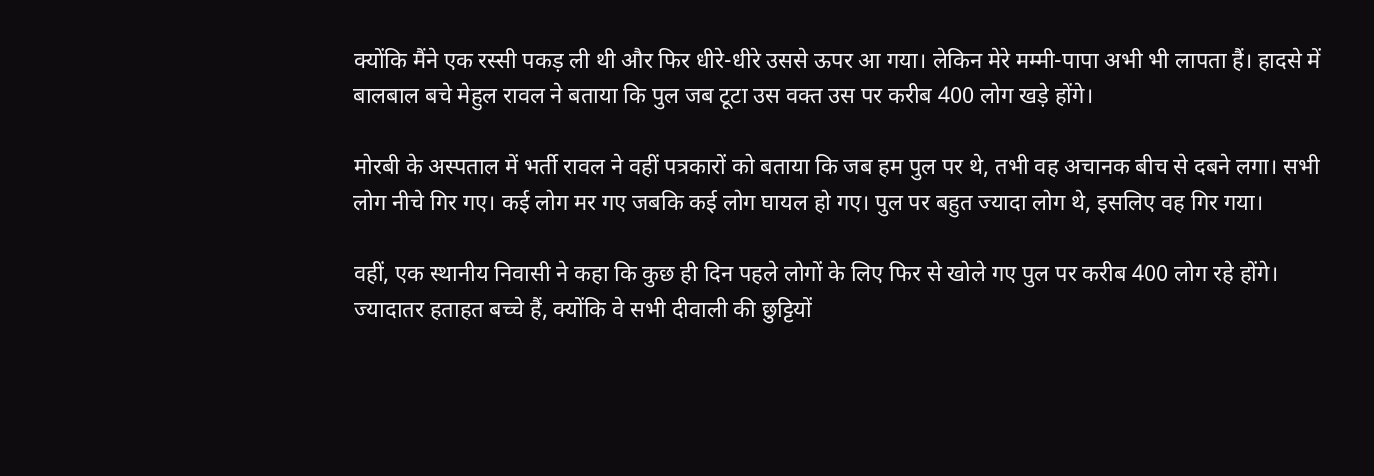क्योंकि मैंने एक रस्सी पकड़ ली थी और फिर धीरे-धीरे उससे ऊपर आ गया। लेकिन मेरे मम्मी-पापा अभी भी लापता हैं। हादसे में बालबाल बचे मेहुल रावल ने बताया कि पुल जब टूटा उस वक्त उस पर करीब 400 लोग खड़े होंगे।

मोरबी के अस्पताल में भर्ती रावल ने वहीं पत्रकारों को बताया कि जब हम पुल पर थे, तभी वह अचानक बीच से दबने लगा। सभी लोग नीचे गिर गए। कई लोग मर गए जबकि कई लोग घायल हो गए। पुल पर बहुत ज्यादा लोग थे, इसलिए वह गिर गया।

वहीं, एक स्थानीय निवासी ने कहा कि कुछ ही दिन पहले लोगों के लिए फिर से खोले गए पुल पर करीब 400 लोग रहे होंगे। ज्यादातर हताहत बच्चे हैं, क्योंकि वे सभी दीवाली की छुट्टियों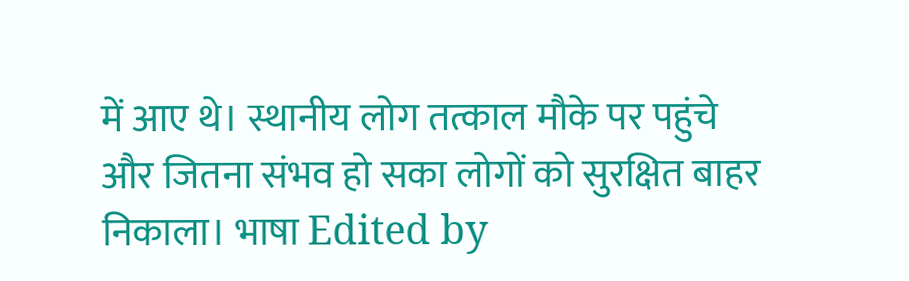में आए थे। स्थानीय लोग तत्काल मौके पर पहुंचे और जितना संभव हो सका लोगों को सुरक्षित बाहर निकाला। भाषा Edited by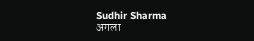Sudhir Sharma
अगला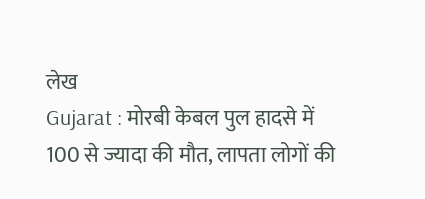लेख
Gujarat : मोरबी केबल पुल हादसे में 100 से ज्यादा की मौत, लापता लोगों की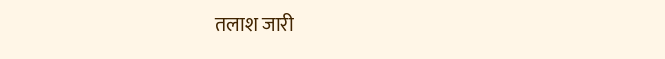तलाश जारी